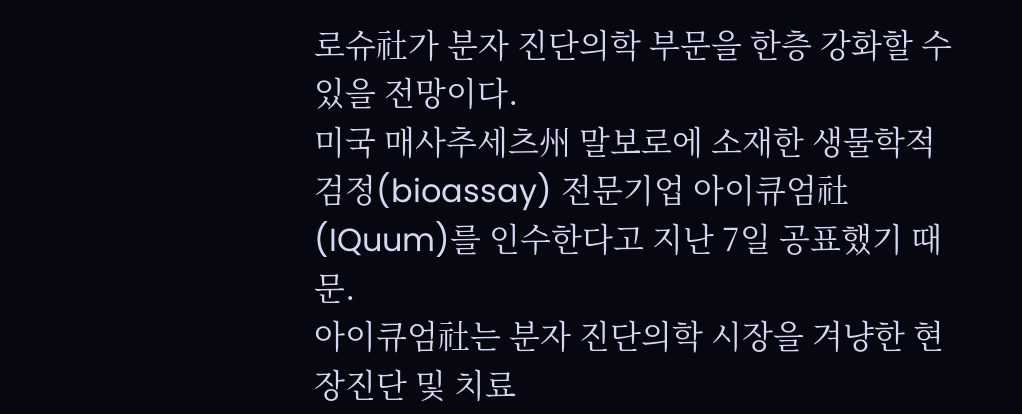로슈社가 분자 진단의학 부문을 한층 강화할 수 있을 전망이다.
미국 매사추세츠州 말보로에 소재한 생물학적 검정(bioassay) 전문기업 아이큐엄社(IQuum)를 인수한다고 지난 7일 공표했기 때문.
아이큐엄社는 분자 진단의학 시장을 겨냥한 현장진단 및 치료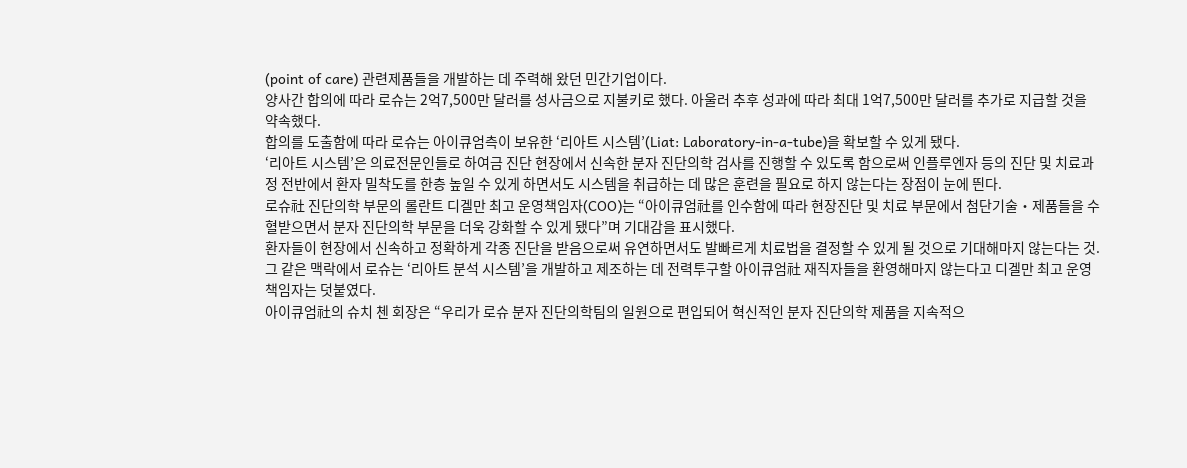(point of care) 관련제품들을 개발하는 데 주력해 왔던 민간기업이다.
양사간 합의에 따라 로슈는 2억7,500만 달러를 성사금으로 지불키로 했다. 아울러 추후 성과에 따라 최대 1억7,500만 달러를 추가로 지급할 것을 약속했다.
합의를 도출함에 따라 로슈는 아이큐엄측이 보유한 ‘리아트 시스템’(Liat: Laboratory-in-a-tube)을 확보할 수 있게 됐다.
‘리아트 시스템’은 의료전문인들로 하여금 진단 현장에서 신속한 분자 진단의학 검사를 진행할 수 있도록 함으로써 인플루엔자 등의 진단 및 치료과정 전반에서 환자 밀착도를 한층 높일 수 있게 하면서도 시스템을 취급하는 데 많은 훈련을 필요로 하지 않는다는 장점이 눈에 띈다.
로슈社 진단의학 부문의 롤란트 디겔만 최고 운영책임자(COO)는 “아이큐엄社를 인수함에 따라 현장진단 및 치료 부문에서 첨단기술‧제품들을 수혈받으면서 분자 진단의학 부문을 더욱 강화할 수 있게 됐다”며 기대감을 표시했다.
환자들이 현장에서 신속하고 정확하게 각종 진단을 받음으로써 유연하면서도 발빠르게 치료법을 결정할 수 있게 될 것으로 기대해마지 않는다는 것.
그 같은 맥락에서 로슈는 ‘리아트 분석 시스템’을 개발하고 제조하는 데 전력투구할 아이큐엄社 재직자들을 환영해마지 않는다고 디겔만 최고 운영책임자는 덧붙였다.
아이큐엄社의 슈치 첸 회장은 “우리가 로슈 분자 진단의학팀의 일원으로 편입되어 혁신적인 분자 진단의학 제품을 지속적으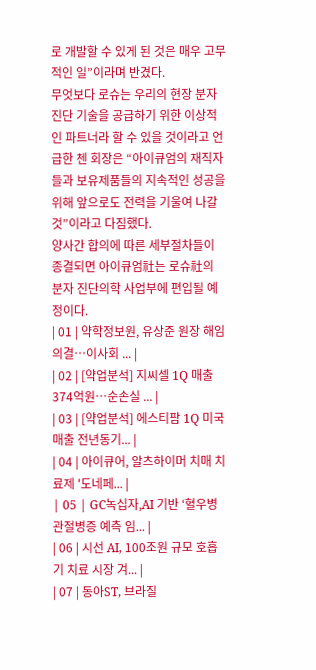로 개발할 수 있게 된 것은 매우 고무적인 일”이라며 반겼다.
무엇보다 로슈는 우리의 현장 분자진단 기술을 공급하기 위한 이상적인 파트너라 할 수 있을 것이라고 언급한 첸 회장은 “아이큐엄의 재직자들과 보유제품들의 지속적인 성공을 위해 앞으로도 전력을 기울여 나갈 것”이라고 다짐했다.
양사간 합의에 따른 세부절차들이 종결되면 아이큐엄社는 로슈社의 분자 진단의학 사업부에 편입될 예정이다.
| 01 | 약학정보원, 유상준 원장 해임 의결…이사회 ... |
| 02 | [약업분석] 지씨셀 1Q 매출 374억원…순손실 ... |
| 03 | [약업분석] 에스티팜 1Q 미국 매출 전년동기... |
| 04 | 아이큐어, 알츠하이머 치매 치료제 '도네페... |
| 05 | GC녹십자,AI 기반 ‘혈우병 관절병증 예측 임... |
| 06 | 시선 AI, 100조원 규모 호흡기 치료 시장 겨... |
| 07 | 동아ST, 브라질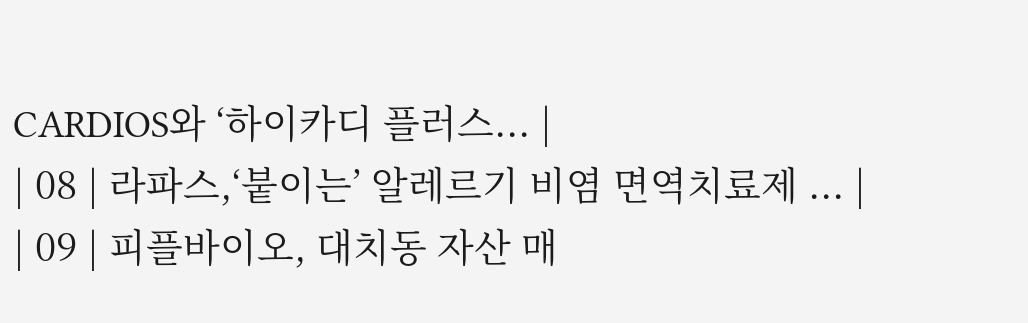CARDIOS와 ‘하이카디 플러스... |
| 08 | 라파스,‘붙이는’ 알레르기 비염 면역치료제 ... |
| 09 | 피플바이오, 대치동 자산 매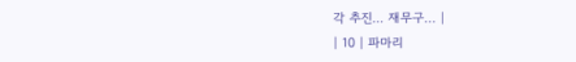각 추진… 재무구... |
| 10 | 파마리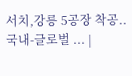서치,강릉 5공장 착공..국내-글로벌 ... |